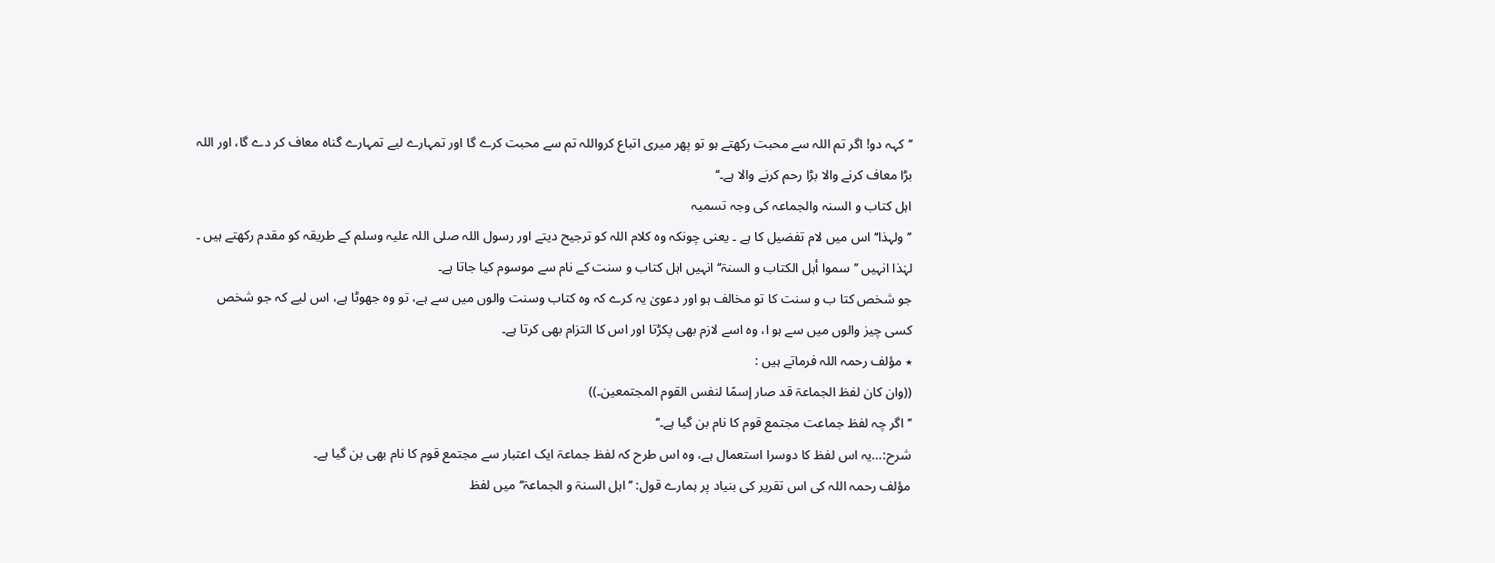’’کہہ دو! اگر تم اللہ سے محبت رکھتے ہو تو پھر میری اتباع کرواللہ تم سے محبت کرے گا اور تمہارے لیے تمہارے گناہ معاف کر دے گا، اور اللہ بڑا معاف کرنے والا بڑا رحم کرنے والا ہے۔‘‘
اہل کتاب و السنہ والجماعہ کی وجہ تسمیہ
’’ولہذا‘‘ اس میں لام تفضیل کا ہے ۔ یعنی چونکہ وہ کلام اللہ کو ترجیح دیتے اور رسول اللہ صلی اللہ علیہ وسلم کے طریقہ کو مقدم رکھتے ہیں ۔ لہٰذا انہیں ’’سموا أہل الکتاب و السنۃ‘‘ انہیں اہل کتاب و سنت کے نام سے موسوم کیا جاتا ہے۔
جو شخص کتا ب و سنت کا تو مخالف ہو اور دعویٰ یہ کرے کہ وہ کتاب وسنت والوں میں سے ہے، تو وہ جھوٹا ہے، اس لیے کہ جو شخص کسی چیز والوں میں سے ہو ا، وہ اسے لازم بھی پکڑتا اور اس کا التزام بھی کرتا ہے۔
٭ مؤلف رحمہ اللہ فرماتے ہیں :
((وان کان لفظ الجماعۃ قد صار إسمًا لنفس القوم المجتمعین۔))
’’اگر چہ لفظ جماعت مجتمع قوم کا نام بن گیا ہے۔‘‘
شرح:…یہ اس لفظ کا دوسرا استعمال ہے، وہ اس طرح کہ لفظ جماعۃ ایک اعتبار سے مجتمع قوم کا نام بھی بن گیا ہے۔
مؤلف رحمہ اللہ کی اس تقریر کی بنیاد پر ہمارے قول: ’’اہل السنۃ و الجماعۃ‘‘ میں لفظ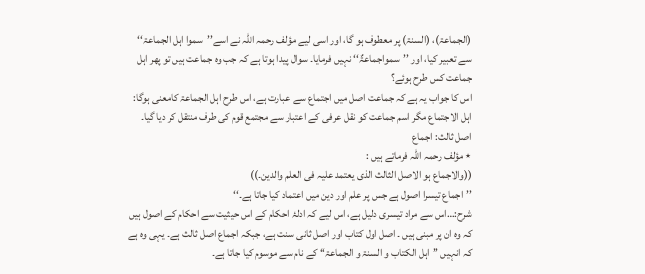(الجماعۃ)، (السنۃ) پر معطوف ہو گا، اور اسی لیے مؤلف رحمہ اللہ نے اسے’’سموا اہل الجماعۃ‘‘ سے تعبیر کیا، اور ’’سمواجماعۃٌ‘‘ نہیں فرمایا۔ سوال پیدا ہوتا ہے کہ جب وہ جماعت ہیں تو پھر اہل جماعت کس طرح ہوئے؟
اس کا جواب یہ ہے کہ جماعت اصل میں اجتماع سے عبارت ہے، اس طرح اہل الجماعۃ کامعنی ہوگا: اہل الاجتماع مگر اسم جماعت کو نقل عرفی کے اعتبار سے مجتمع قوم کی طرف منتقل کر دیا گیا۔
اصل ثالث: اجماع
٭ مؤلف رحمہ اللہ فرماتے ہیں :
((والاجماع ہو الاصل الثالث الذی یعتمد علیہ فی العلم والدین۔))
’’اجماع تیسرا اصول ہے جس پر علم اور دین میں اعتماد کیا جاتا ہے۔‘‘
شرح:…اس سے مراد تیسری دلیل ہے، اس لیے کہ ادلۂ احکام کے اس حیثیت سے احکام کے اصول ہیں کہ وہ ان پر مبنی ہیں ۔ اصل اول کتاب اور اصل ثانی سنت ہے، جبکہ اجماع اصل ثالث ہے۔ یہی وہ ہے کہ انہیں ’’اہل الکتاب و السنۃ و الجماعۃ‘‘ کے نام سے موسوم کیا جاتا ہے۔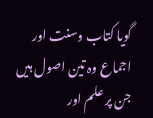گویا کتاب وسنت اور اجماع وہ تین اصول ہیں جن پر علم اور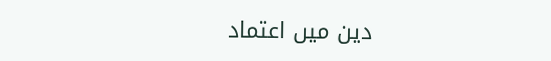دین میں اعتماد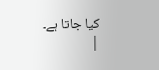کیا جاتا ہے۔
|